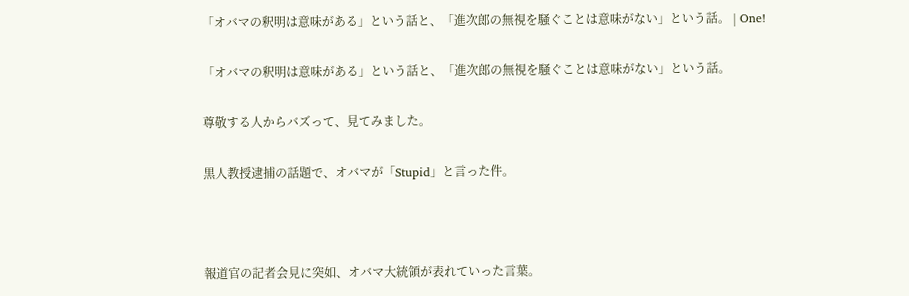「オバマの釈明は意味がある」という話と、「進次郎の無視を騒ぐことは意味がない」という話。 | One!

「オバマの釈明は意味がある」という話と、「進次郎の無視を騒ぐことは意味がない」という話。

尊敬する人からバズって、見てみました。

黒人教授逮捕の話題で、オバマが「Stupid」と言った件。



報道官の記者会見に突如、オバマ大統領が表れていった言葉。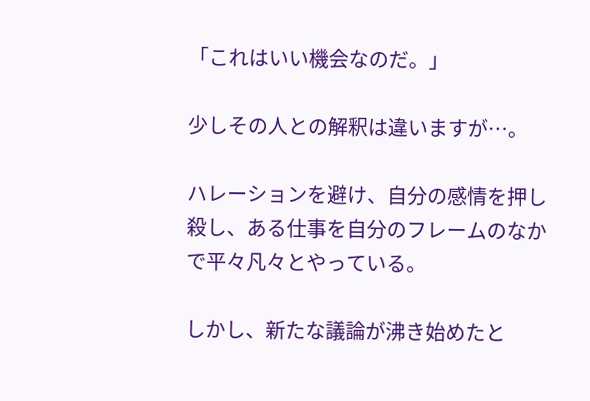「これはいい機会なのだ。」

少しその人との解釈は違いますが…。

ハレーションを避け、自分の感情を押し殺し、ある仕事を自分のフレームのなかで平々凡々とやっている。

しかし、新たな議論が沸き始めたと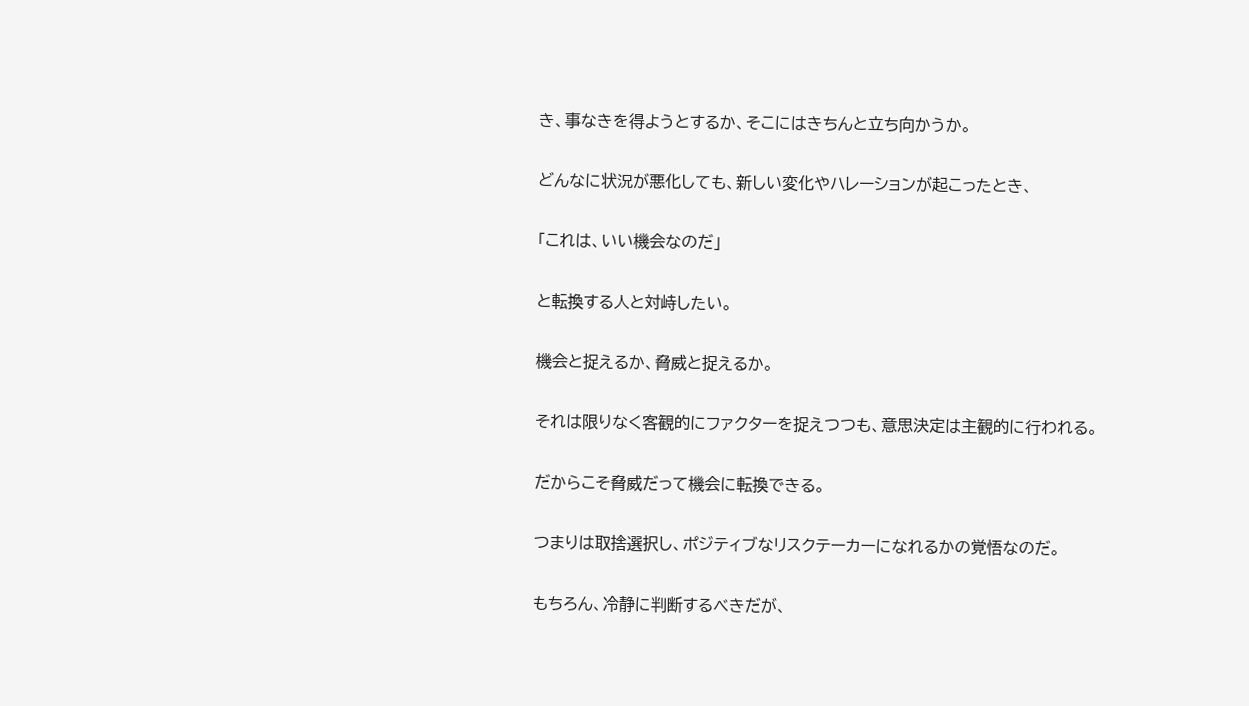き、事なきを得ようとするか、そこにはきちんと立ち向かうか。

どんなに状況が悪化しても、新しい変化やハレーションが起こったとき、

「これは、いい機会なのだ」

と転換する人と対峙したい。

機会と捉えるか、脅威と捉えるか。

それは限りなく客観的にファクターを捉えつつも、意思決定は主観的に行われる。

だからこそ脅威だって機会に転換できる。

つまりは取捨選択し、ポジティブなリスクテーカーになれるかの覚悟なのだ。

もちろん、冷静に判断するべきだが、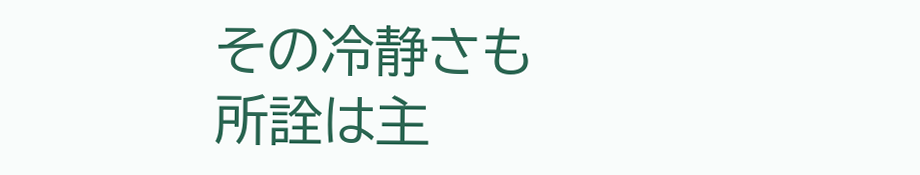その冷静さも所詮は主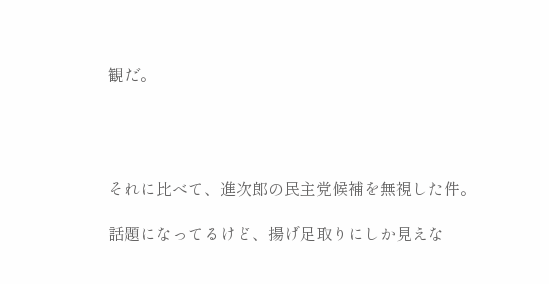観だ。




それに比べて、進次郎の民主党候補を無視した件。

話題になってるけど、揚げ足取りにしか見えな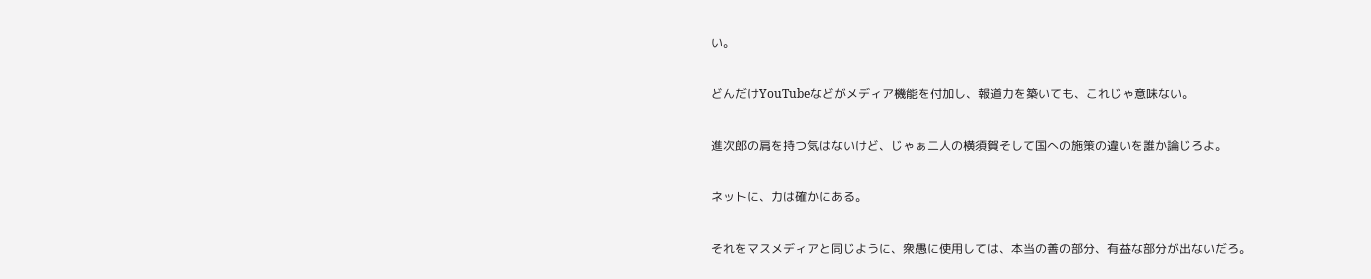い。

どんだけYouTubeなどがメディア機能を付加し、報道力を築いても、これじゃ意味ない。

進次郎の肩を持つ気はないけど、じゃぁ二人の横須賀そして国への施策の違いを誰か論じろよ。

ネットに、力は確かにある。

それをマスメディアと同じように、衆愚に使用しては、本当の善の部分、有益な部分が出ないだろ。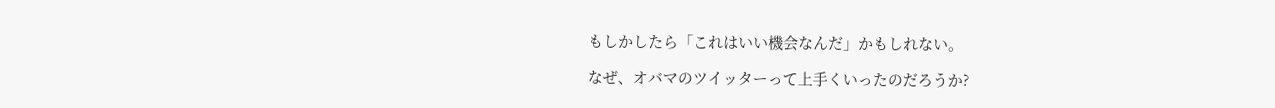もしかしたら「これはいい機会なんだ」かもしれない。

なぜ、オバマのツイッターって上手くいったのだろうか?